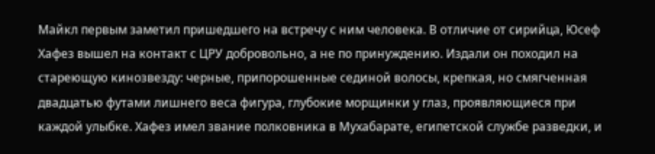Майкл первым заметил пришедшего на встречу с ним человека. В отличие от сирийца, Юсеф Хафез вышел на контакт с ЦРУ добровольно, а не по принуждению. Издали он походил на стареющую кинозвезду: черные, припорошенные сединой волосы, крепкая, но смягченная двадцатью футами лишнего веса фигура, глубокие морщинки у глаз, проявляющиеся при каждой улыбке. Хафез имел звание полковника в Мухабарате, египетской службе разведки, и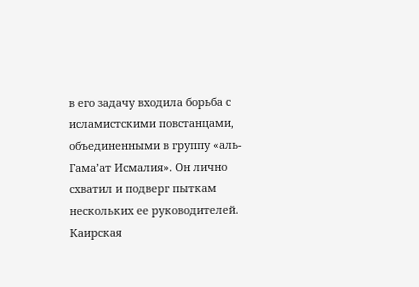в его задачу входила борьба с исламистскими повстанцами, объединенными в группу «аль-Гама’ат Исмалия». Он лично схватил и подверг пыткам нескольких ее руководителей. Каирская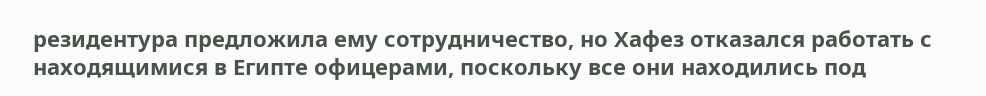резидентура предложила ему сотрудничество, но Хафез отказался работать с находящимися в Египте офицерами, поскольку все они находились под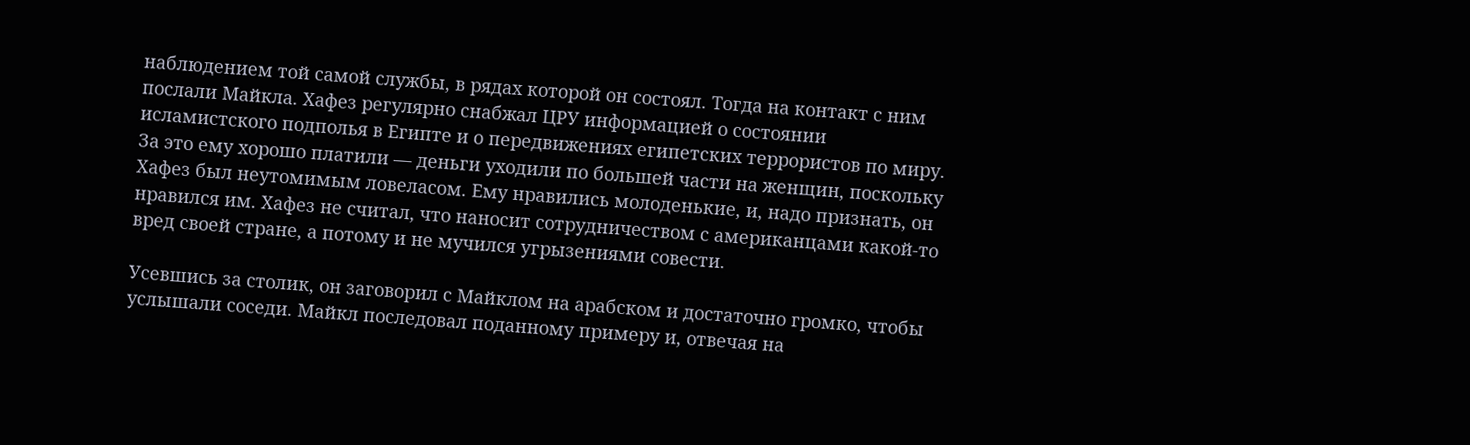наблюдением той самой службы, в рядах которой он состоял. Тогда на контакт с ним послали Майкла. Хафез регулярно снабжал ЦРУ информацией о состоянии исламистского подполья в Египте и о передвижениях египетских террористов по миру. За это ему хорошо платили — деньги уходили по большей части на женщин, поскольку Хафез был неутомимым ловеласом. Ему нравились молоденькие, и, надо признать, он нравился им. Хафез не считал, что наносит сотрудничеством с американцами какой-то вред своей стране, а потому и не мучился угрызениями совести.

Усевшись за столик, он заговорил с Майклом на арабском и достаточно громко, чтобы услышали соседи. Майкл последовал поданному примеру и, отвечая на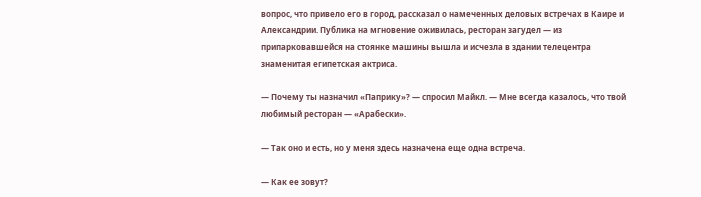вопрос, что привело его в город, рассказал о намеченных деловых встречах в Каире и Александрии. Публика на мгновение оживилась, ресторан загудел — из припарковавшейся на стоянке машины вышла и исчезла в здании телецентра знаменитая египетская актриса.

— Почему ты назначил «Паприку»? — спросил Майкл. — Мне всегда казалось, что твой любимый ресторан — «Арабески».

— Так оно и есть, но у меня здесь назначена еще одна встреча.

— Как ее зовут?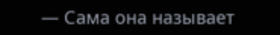— Сама она называет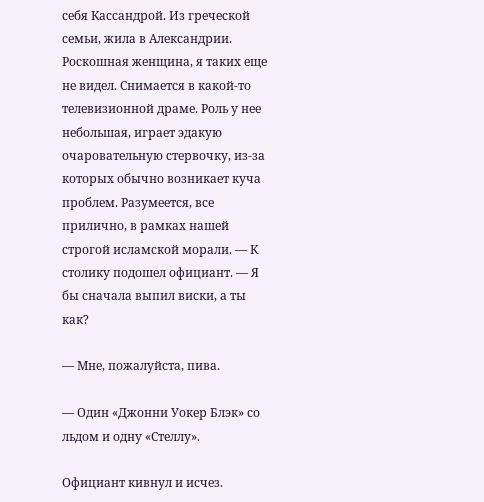себя Кассандрой. Из греческой семьи, жила в Александрии. Роскошная женщина, я таких еще не видел. Снимается в какой-то телевизионной драме. Роль у нее небольшая, играет эдакую очаровательную стервочку, из-за которых обычно возникает куча проблем. Разумеется, все прилично, в рамках нашей строгой исламской морали. — К столику подошел официант. — Я бы сначала выпил виски, а ты как?

— Мне, пожалуйста, пива.

— Один «Джонни Уокер Блэк» со льдом и одну «Стеллу».

Официант кивнул и исчез.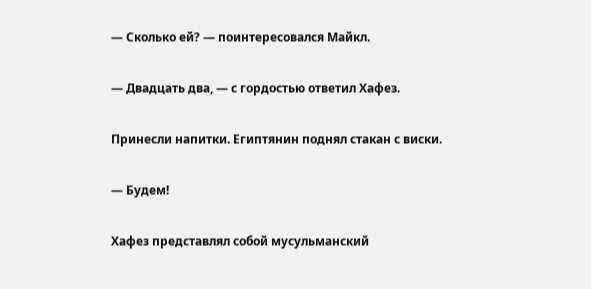— Сколько ей? — поинтересовался Майкл.

— Двадцать два, — с гордостью ответил Хафез.

Принесли напитки. Египтянин поднял стакан с виски.

— Будем!

Хафез представлял собой мусульманский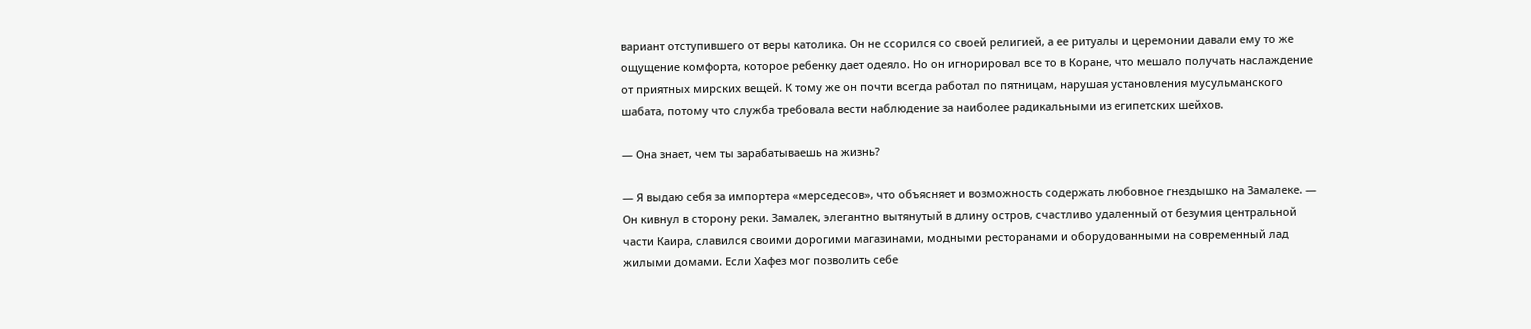вариант отступившего от веры католика. Он не ссорился со своей религией, а ее ритуалы и церемонии давали ему то же ощущение комфорта, которое ребенку дает одеяло. Но он игнорировал все то в Коране, что мешало получать наслаждение от приятных мирских вещей. К тому же он почти всегда работал по пятницам, нарушая установления мусульманского шабата, потому что служба требовала вести наблюдение за наиболее радикальными из египетских шейхов.

— Она знает, чем ты зарабатываешь на жизнь?

— Я выдаю себя за импортера «мерседесов», что объясняет и возможность содержать любовное гнездышко на Замалеке. — Он кивнул в сторону реки. Замалек, элегантно вытянутый в длину остров, счастливо удаленный от безумия центральной части Каира, славился своими дорогими магазинами, модными ресторанами и оборудованными на современный лад жилыми домами. Если Хафез мог позволить себе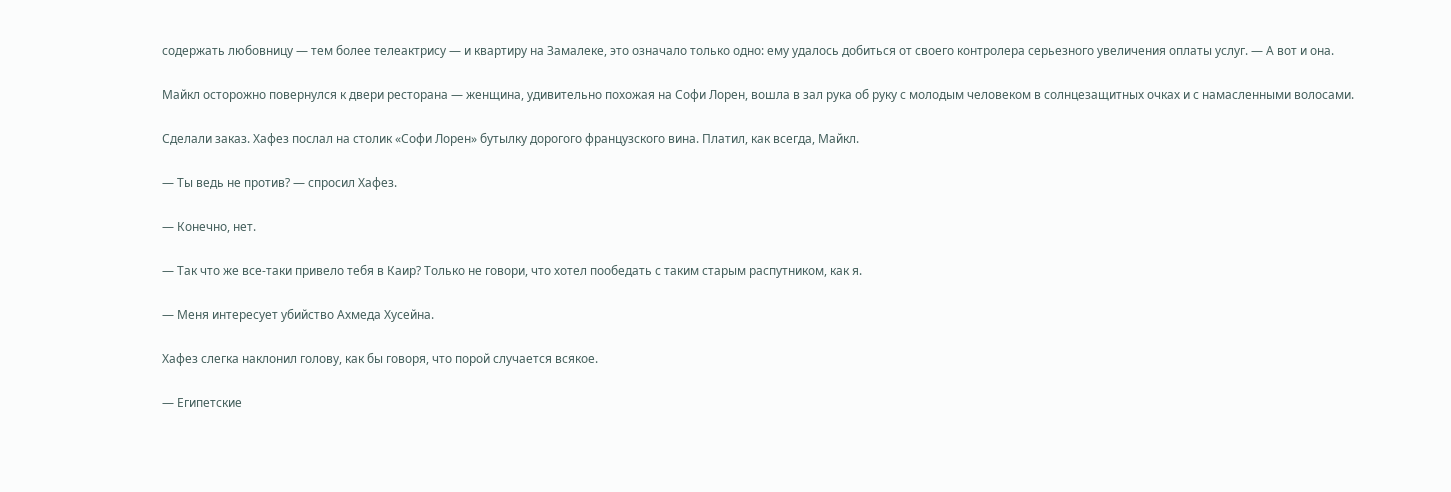содержать любовницу — тем более телеактрису — и квартиру на Замалеке, это означало только одно: ему удалось добиться от своего контролера серьезного увеличения оплаты услуг. — А вот и она.

Майкл осторожно повернулся к двери ресторана — женщина, удивительно похожая на Софи Лорен, вошла в зал рука об руку с молодым человеком в солнцезащитных очках и с намасленными волосами.

Сделали заказ. Хафез послал на столик «Софи Лорен» бутылку дорогого французского вина. Платил, как всегда, Майкл.

— Ты ведь не против? — спросил Хафез.

— Конечно, нет.

— Так что же все-таки привело тебя в Каир? Только не говори, что хотел пообедать с таким старым распутником, как я.

— Меня интересует убийство Ахмеда Хусейна.

Хафез слегка наклонил голову, как бы говоря, что порой случается всякое.

— Египетские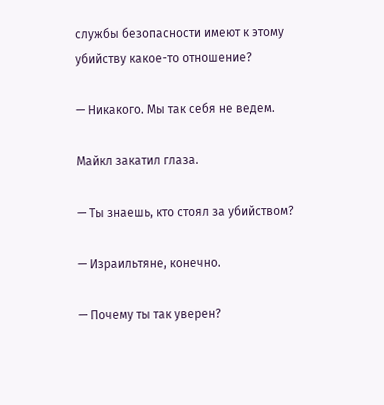службы безопасности имеют к этому убийству какое-то отношение?

— Никакого. Мы так себя не ведем.

Майкл закатил глаза.

— Ты знаешь, кто стоял за убийством?

— Израильтяне, конечно.

— Почему ты так уверен?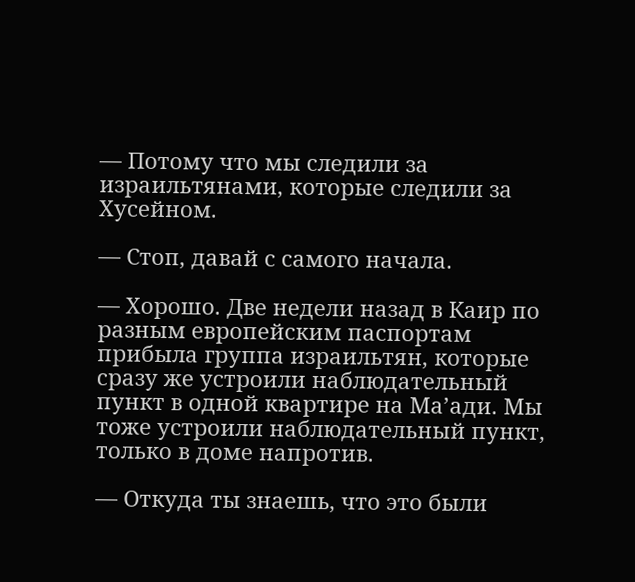— Потому что мы следили за израильтянами, которые следили за Хусейном.

— Стоп, давай с самого начала.

— Хорошо. Две недели назад в Каир по разным европейским паспортам прибыла группа израильтян, которые сразу же устроили наблюдательный пункт в одной квартире на Ма’ади. Мы тоже устроили наблюдательный пункт, только в доме напротив.

— Откуда ты знаешь, что это были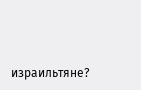израильтяне?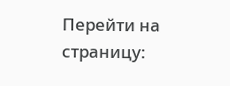Перейти на страницу: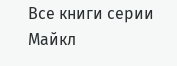Все книги серии Майкл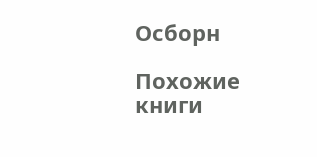Осборн

Похожие книги